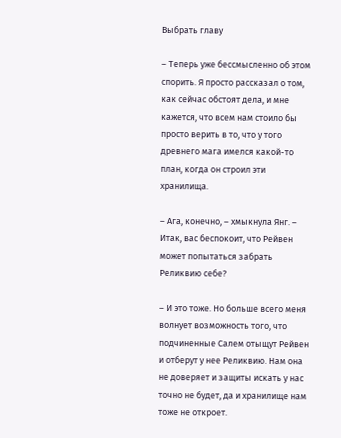Выбрать главу

– Теперь уже бессмысленно об этом спорить. Я просто рассказал о том, как сейчас обстоят дела, и мне кажется, что всем нам стоило бы просто верить в то, что у того древнего мага имелся какой-то план, когда он строил эти хранилища.

– Ага, конечно, – хмыкнула Янг. – Итак, вас беспокоит, что Рейвен может попытаться забрать Реликвию себе?

– И это тоже. Но больше всего меня волнует возможность того, что подчиненные Салем отыщут Рейвен и отберут у нее Реликвию. Нам она не доверяет и защиты искать у нас точно не будет, да и хранилище нам тоже не откроет.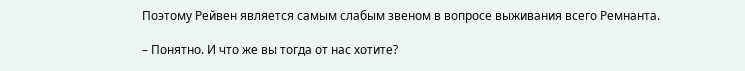Поэтому Рейвен является самым слабым звеном в вопросе выживания всего Ремнанта.

– Понятно. И что же вы тогда от нас хотите?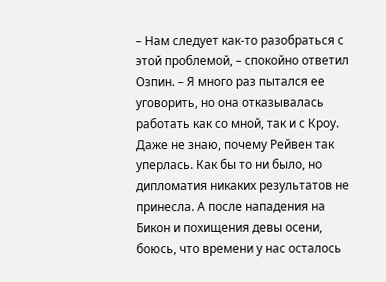– Нам следует как-то разобраться с этой проблемой, – спокойно ответил Озпин. – Я много раз пытался ее уговорить, но она отказывалась работать как со мной, так и с Кроу. Даже не знаю, почему Рейвен так уперлась. Как бы то ни было, но дипломатия никаких результатов не принесла. А после нападения на Бикон и похищения девы осени, боюсь, что времени у нас осталось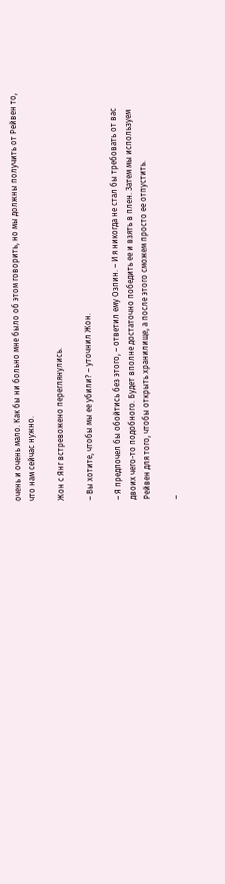очень и очень мало. Как бы ни больно мне было об этом говорить, но мы должны получить от Рейвен то, что нам сейчас нужно.

Жон с Янг встревожено переглянулись.

– Вы хотите, чтобы мы ее убили? – уточнил Жон.

– Я предпочел бы обойтись без этого, – ответил ему Озпин. – И я никогда не стал бы требовать от вас двоих чего-то подобного. Будет вполне достаточно победить ее и взять в плен. Затем мы используем Рейвен для того, чтобы открыть хранилище, а после этого сможем просто ее отпустить.

–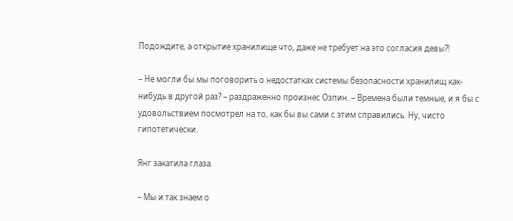Подождите, а открытие хранилище что, даже не требует на это согласия девы?!

– Не могли бы мы поговорить о недостатках системы безопасности хранилищ как-нибудь в другой раз? – раздраженно произнес Озпин. – Времена были темные, и я бы с удовольствием посмотрел на то, как бы вы сами с этим справились. Ну, чисто гипотетически.

Янг закатила глаза.

– Мы и так знаем о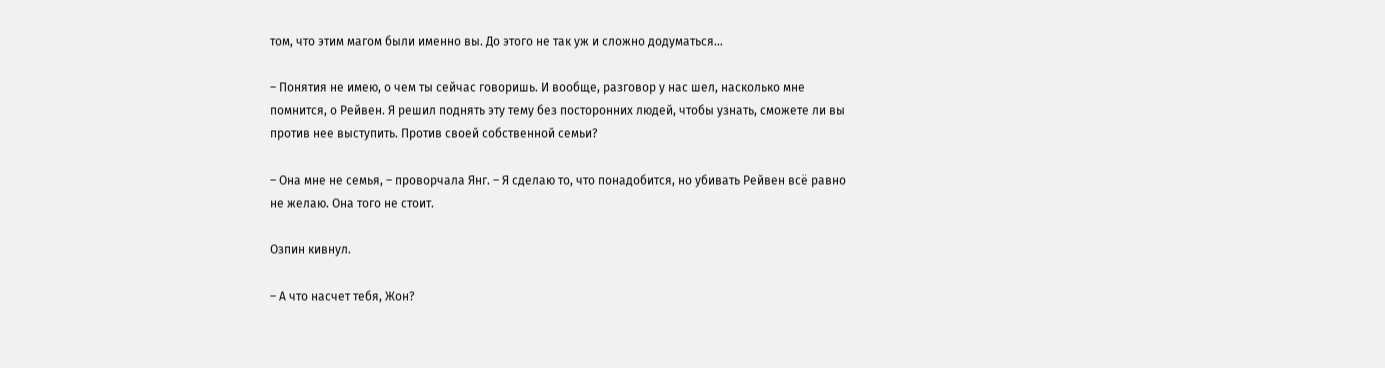том, что этим магом были именно вы. До этого не так уж и сложно додуматься…

– Понятия не имею, о чем ты сейчас говоришь. И вообще, разговор у нас шел, насколько мне помнится, о Рейвен. Я решил поднять эту тему без посторонних людей, чтобы узнать, сможете ли вы против нее выступить. Против своей собственной семьи?

– Она мне не семья, – проворчала Янг. – Я сделаю то, что понадобится, но убивать Рейвен всё равно не желаю. Она того не стоит.

Озпин кивнул.

– А что насчет тебя, Жон?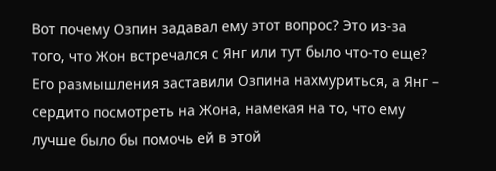Вот почему Озпин задавал ему этот вопрос? Это из-за того, что Жон встречался с Янг или тут было что-то еще? Его размышления заставили Озпина нахмуриться, а Янг – сердито посмотреть на Жона, намекая на то, что ему лучше было бы помочь ей в этой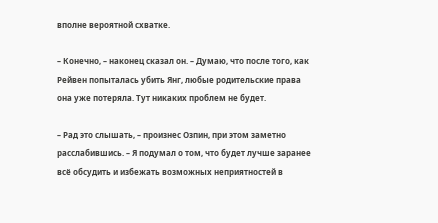вполне вероятной схватке.

– Конечно, – наконец сказал он. – Думаю, что после того, как Рейвен попыталась убить Янг, любые родительские права она уже потеряла. Тут никаких проблем не будет.

– Рад это слышать, – произнес Озпин, при этом заметно расслабившись. – Я подумал о том, что будет лучше заранее всё обсудить и избежать возможных неприятностей в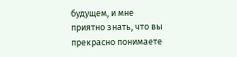будущем, и мне приятно знать, что вы прекрасно понимаете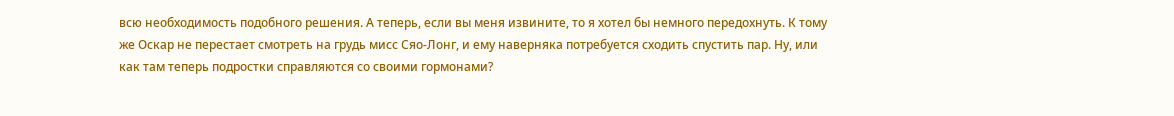всю необходимость подобного решения. А теперь, если вы меня извините, то я хотел бы немного передохнуть. К тому же Оскар не перестает смотреть на грудь мисс Сяо-Лонг, и ему наверняка потребуется сходить спустить пар. Ну, или как там теперь подростки справляются со своими гормонами?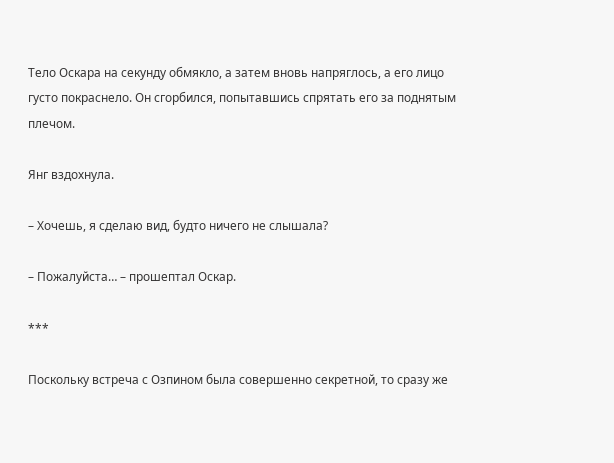Тело Оскара на секунду обмякло, а затем вновь напряглось, а его лицо густо покраснело. Он сгорбился, попытавшись спрятать его за поднятым плечом.

Янг вздохнула.

– Хочешь, я сделаю вид, будто ничего не слышала?

– Пожалуйста… – прошептал Оскар.

***

Поскольку встреча с Озпином была совершенно секретной, то сразу же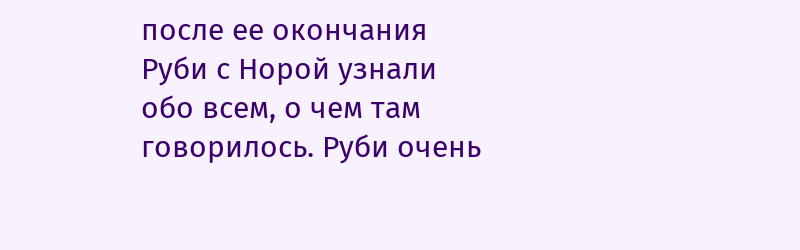после ее окончания Руби с Норой узнали обо всем, о чем там говорилось. Руби очень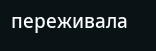переживала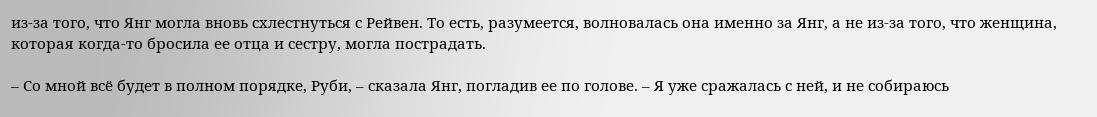из-за того, что Янг могла вновь схлестнуться с Рейвен. То есть, разумеется, волновалась она именно за Янг, а не из-за того, что женщина, которая когда-то бросила ее отца и сестру, могла пострадать.

– Со мной всё будет в полном порядке, Руби, – сказала Янг, погладив ее по голове. – Я уже сражалась с ней, и не собираюсь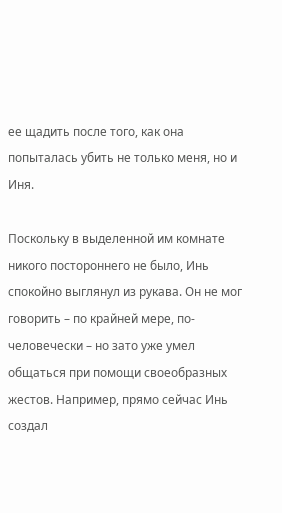ее щадить после того, как она попыталась убить не только меня, но и Иня.

Поскольку в выделенной им комнате никого постороннего не было, Инь спокойно выглянул из рукава. Он не мог говорить – по крайней мере, по-человечески – но зато уже умел общаться при помощи своеобразных жестов. Например, прямо сейчас Инь создал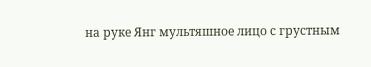на руке Янг мультяшное лицо с грустным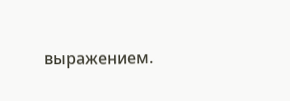выражением.